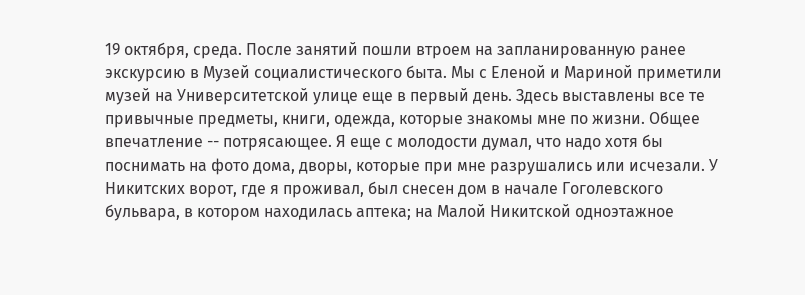19 октября, среда. После занятий пошли втроем на запланированную ранее экскурсию в Музей социалистического быта. Мы с Еленой и Мариной приметили музей на Университетской улице еще в первый день. Здесь выставлены все те привычные предметы, книги, одежда, которые знакомы мне по жизни. Общее впечатление -- потрясающее. Я еще с молодости думал, что надо хотя бы поснимать на фото дома, дворы, которые при мне разрушались или исчезали. У Никитских ворот, где я проживал, был снесен дом в начале Гоголевского бульвара, в котором находилась аптека; на Малой Никитской одноэтажное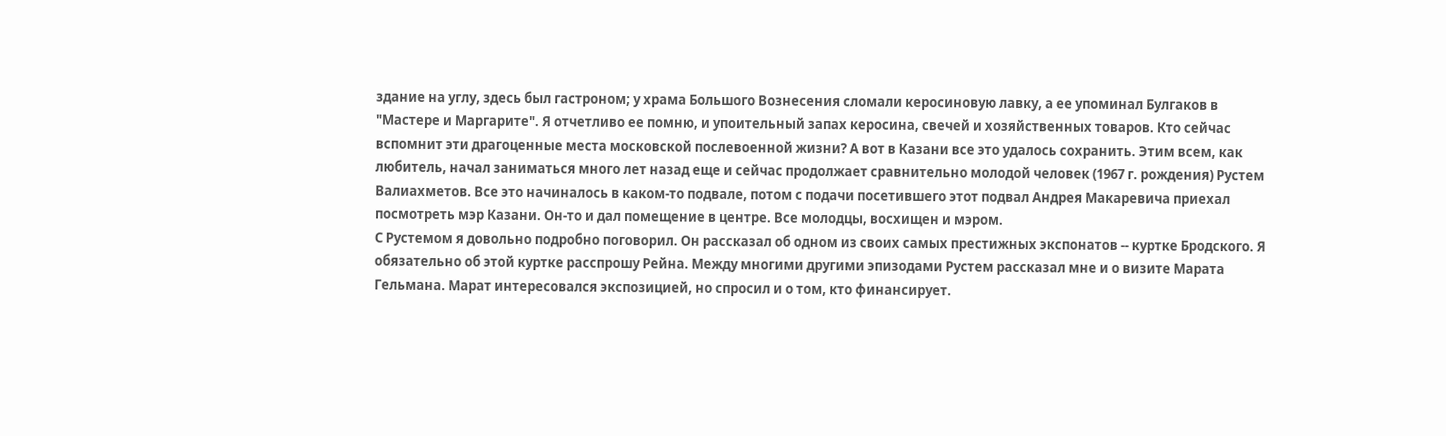здание на углу, здесь был гастроном; у храма Большого Вознесения сломали керосиновую лавку, а ее упоминал Булгаков в "Мастере и Маргарите". Я отчетливо ее помню, и упоительный запах керосина, свечей и хозяйственных товаров. Кто сейчас вспомнит эти драгоценные места московской послевоенной жизни? А вот в Казани все это удалось сохранить. Этим всем, как любитель, начал заниматься много лет назад еще и сейчас продолжает сравнительно молодой человек (1967 г. рождения) Рустем Валиахметов. Все это начиналось в каком-то подвале, потом с подачи посетившего этот подвал Андрея Макаревича приехал посмотреть мэр Казани. Он-то и дал помещение в центре. Все молодцы, восхищен и мэром.
С Рустемом я довольно подробно поговорил. Он рассказал об одном из своих самых престижных экспонатов -- куртке Бродского. Я обязательно об этой куртке расспрошу Рейна. Между многими другими эпизодами Рустем рассказал мне и о визите Марата Гельмана. Марат интересовался экспозицией, но спросил и о том, кто финансирует.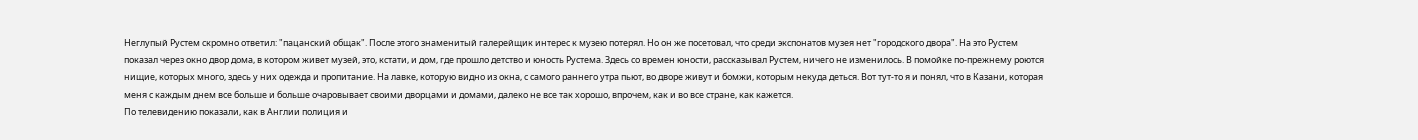Неглупый Рустем скромно ответил: "пацанский общак". После этого знаменитый галерейщик интерес к музею потерял. Но он же посетовал, что среди экспонатов музея нет "городского двора". На это Рустем показал через окно двор дома, в котором живет музей, это, кстати, и дом, где прошло детство и юность Рустема. Здесь со времен юности, рассказывал Рустем, ничего не изменилось. В помойке по-прежнему роются нищие, которых много, здесь у них одежда и пропитание. На лавке, которую видно из окна, с самого раннего утра пьют, во дворе живут и бомжи, которым некуда деться. Вот тут-то я и понял, что в Казани, которая меня с каждым днем все больше и больше очаровывает своими дворцами и домами, далеко не все так хорошо, впрочем, как и во все стране, как кажется.
По телевидению показали, как в Англии полиция и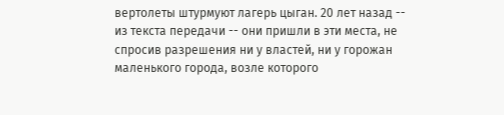вертолеты штурмуют лагерь цыган. 20 лет назад -- из текста передачи -- они пришли в эти места, не спросив разрешения ни у властей, ни у горожан маленького города, возле которого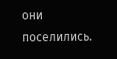они поселились.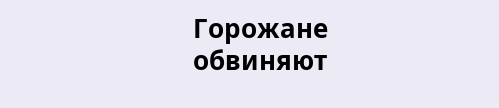Горожане обвиняют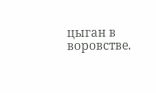цыган в воровстве.